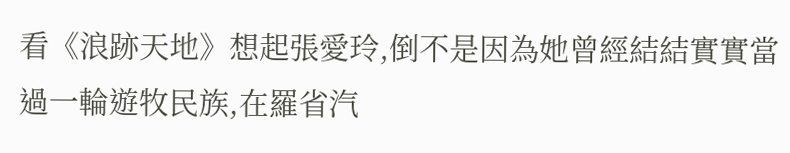看《浪跡天地》想起張愛玲,倒不是因為她曾經結結實實當過一輪遊牧民族,在羅省汽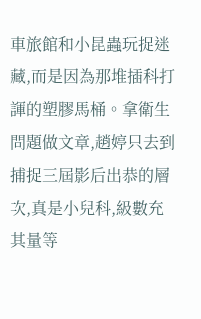車旅館和小昆蟲玩捉迷藏,而是因為那堆插科打諢的塑膠馬桶。拿衛生問題做文章,趙婷只去到捕捉三屆影后出恭的層次,真是小兒科,級數充其量等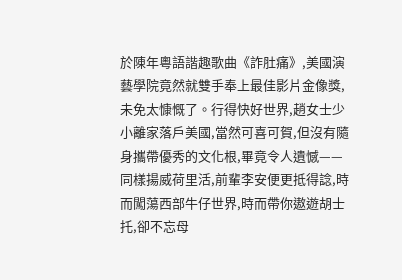於陳年粵語諧趣歌曲《詐肚痛》,美國演藝學院竟然就雙手奉上最佳影片金像獎,未免太慷慨了。行得快好世界,趙女士少小離家落戶美國,當然可喜可賀,但沒有隨身攜帶優秀的文化根,畢竟令人遺憾——同樣揚威荷里活,前輩李安便更抵得諗,時而闖蕩西部牛仔世界,時而帶你遨遊胡士托,卻不忘母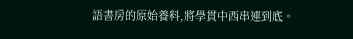語書房的原始養料,將學貫中西串連到底。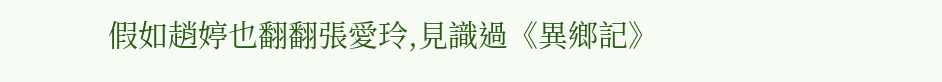假如趙婷也翻翻張愛玲,見識過《異鄉記》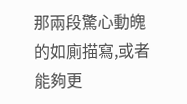那兩段驚心動魄的如廁描寫,或者能夠更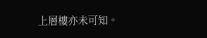上層樓亦未可知。